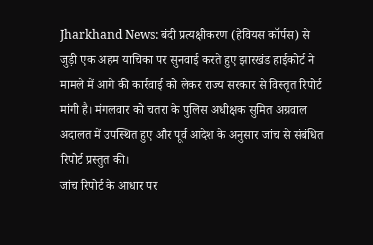Jharkhand News: बंदी प्रत्यक्षीकरण (हेवियस कॉर्पस) से जुड़ी एक अहम याचिका पर सुनवाई करते हुए झारखंड हाईकोर्ट ने मामले में आगे की कार्रवाई को लेकर राज्य सरकार से विस्तृत रिपोर्ट मांगी है। मंगलवार को चतरा के पुलिस अधीक्षक सुमित अग्रवाल अदालत में उपस्थित हुए और पूर्व आदेश के अनुसार जांच से संबंधित रिपोर्ट प्रस्तुत की।
जांच रिपोर्ट के आधार पर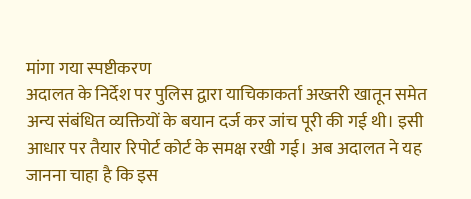मांगा गया स्पष्टीकरण
अदालत के निर्देश पर पुलिस द्वारा याचिकाकर्ता अख्तरी खातून समेत अन्य संबंधित व्यक्तियों के बयान दर्ज कर जांच पूरी की गई थी। इसी आधार पर तैयार रिपोर्ट कोर्ट के समक्ष रखी गई। अब अदालत ने यह जानना चाहा है कि इस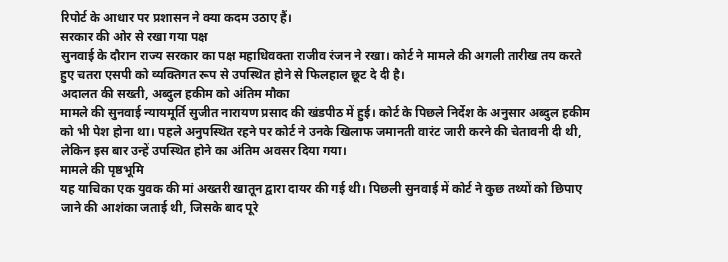रिपोर्ट के आधार पर प्रशासन ने क्या कदम उठाए हैं।
सरकार की ओर से रखा गया पक्ष
सुनवाई के दौरान राज्य सरकार का पक्ष महाधिवक्ता राजीव रंजन ने रखा। कोर्ट ने मामले की अगली तारीख तय करते हुए चतरा एसपी को व्यक्तिगत रूप से उपस्थित होने से फिलहाल छूट दे दी है।
अदालत की सख्ती, अब्दुल हकीम को अंतिम मौका
मामले की सुनवाई न्यायमूर्ति सुजीत नारायण प्रसाद की खंडपीठ में हुई। कोर्ट के पिछले निर्देश के अनुसार अब्दुल हकीम को भी पेश होना था। पहले अनुपस्थित रहने पर कोर्ट ने उनके खिलाफ जमानती वारंट जारी करने की चेतावनी दी थी, लेकिन इस बार उन्हें उपस्थित होने का अंतिम अवसर दिया गया।
मामले की पृष्ठभूमि
यह याचिका एक युवक की मां अख्तरी खातून द्वारा दायर की गई थी। पिछली सुनवाई में कोर्ट ने कुछ तथ्यों को छिपाए जाने की आशंका जताई थी, जिसके बाद पूरे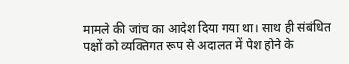मामले की जांच का आदेश दिया गया था। साथ ही संबंधित पक्षों को व्यक्तिगत रूप से अदालत में पेश होने के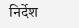निर्देश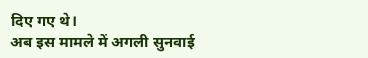दिए गए थे।
अब इस मामले में अगली सुनवाई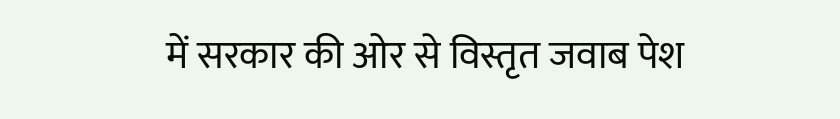में सरकार की ओर से विस्तृत जवाब पेश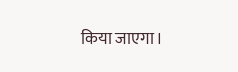किया जाएगा।